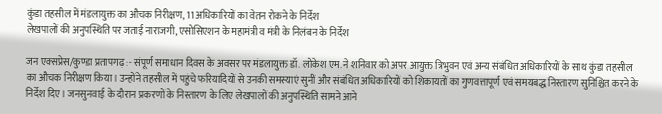कुंडा तहसील में मंडलायुक्त का औचक निरीक्षण, 11 अधिकारियों का वेतन रोकने के निर्देश
लेखपालों की अनुपस्थिति पर जताई नाराजगी, एसोसिएशन के महामंत्री व मंत्री के निलंबन के निर्देश

जन एक्सप्रेस/कुण्डा प्रतापगढ़ :- संपूर्ण समाधान दिवस के अवसर पर मंडलायुक्त डॉ. लोकेश एम. ने शनिवार को अपर आयुक्त त्रिभुवन एवं अन्य संबंधित अधिकारियों के साथ कुंडा तहसील का औचक निरीक्षण किया। उन्होंने तहसील में पहुंचे फरियादियों से उनकी समस्याएं सुनीं और संबंधित अधिकारियों को शिकायतों का गुणवत्तापूर्ण एवं समयबद्ध निस्तारण सुनिश्चित करने के निर्देश दिए। जनसुनवाई के दौरान प्रकरणों के निस्तारण के लिए लेखपालों की अनुपस्थिति सामने आने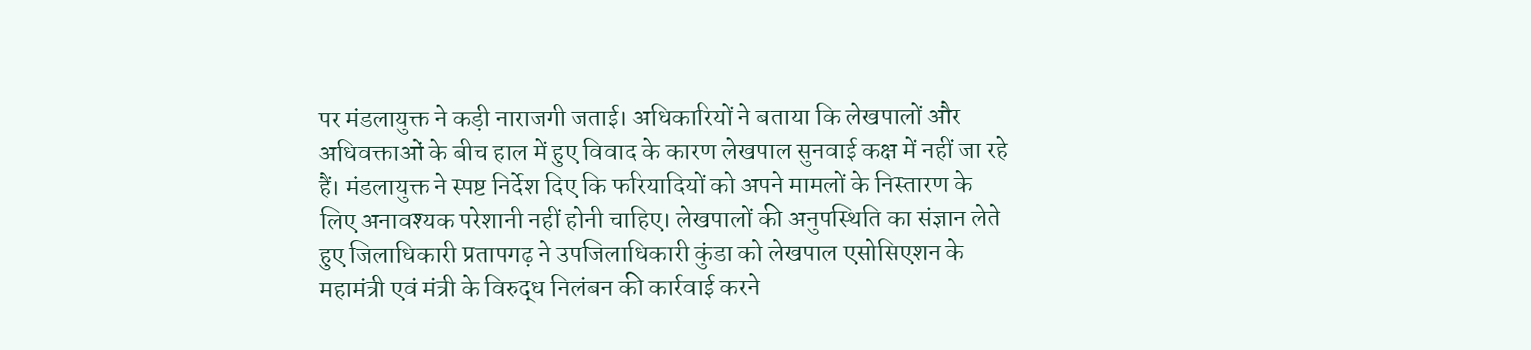पर मंडलायुक्त ने कड़ी नाराजगी जताई। अधिकारियों ने बताया कि लेखपालों और अधिवक्ताओं के बीच हाल में हुए विवाद के कारण लेखपाल सुनवाई कक्ष में नहीं जा रहे हैं। मंडलायुक्त ने स्पष्ट निर्देश दिए कि फरियादियों को अपने मामलों के निस्तारण के लिए अनावश्यक परेशानी नहीं होनी चाहिए। लेखपालों की अनुपस्थिति का संज्ञान लेते हुए जिलाधिकारी प्रतापगढ़ ने उपजिलाधिकारी कुंडा को लेखपाल एसोसिएशन के महामंत्री एवं मंत्री के विरुद्ध निलंबन की कार्रवाई करने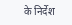के निर्देश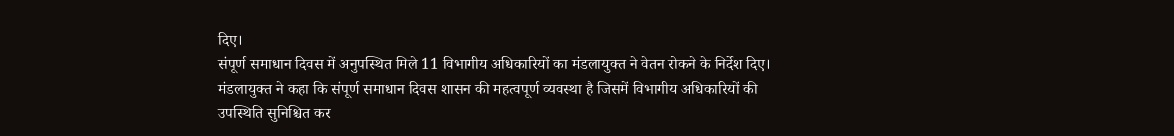दिए।
संपूर्ण समाधान दिवस में अनुपस्थित मिले 11 विभागीय अधिकारियों का मंडलायुक्त ने वेतन रोकने के निर्देश दिए। मंडलायुक्त ने कहा कि संपूर्ण समाधान दिवस शासन की महत्वपूर्ण व्यवस्था है जिसमें विभागीय अधिकारियों की उपस्थिति सुनिश्चित कर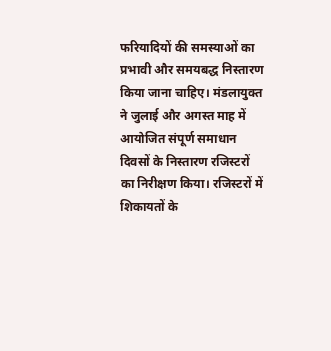फरियादियों की समस्याओं का प्रभावी और समयबद्ध निस्तारण किया जाना चाहिए। मंडलायुक्त ने जुलाई और अगस्त माह में आयोजित संपूर्ण समाधान दिवसों के निस्तारण रजिस्टरों का निरीक्षण किया। रजिस्टरों में शिकायतों के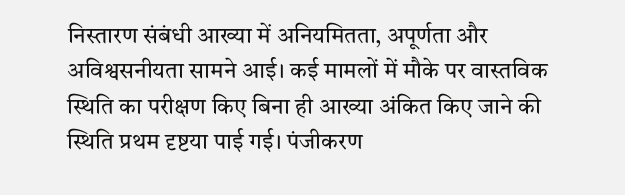निस्तारण संबंधी आख्या में अनियमितता, अपूर्णता और अविश्वसनीयता सामने आई। कई मामलों में मौके पर वास्तविक स्थिति का परीक्षण किए बिना ही आख्या अंकित किए जाने की स्थिति प्रथम दृष्टया पाई गई। पंजीकरण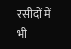रसीदों में भी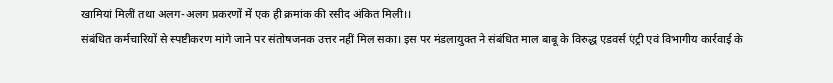खामियां मिलीं तथा अलग-अलग प्रकरणों में एक ही क्रमांक की रसीद अंकित मिली।।
संबंधित कर्मचारियों से स्पष्टीकरण मांगे जाने पर संतोषजनक उत्तर नहीं मिल सका। इस पर मंडलायुक्त ने संबंधित माल बाबू के विरुद्ध एडवर्स एंट्री एवं विभागीय कार्रवाई के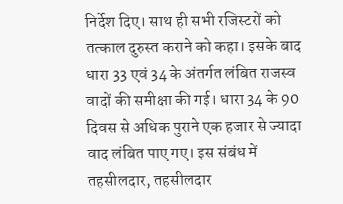निर्देश दिए। साथ ही सभी रजिस्टरों को तत्काल दुरुस्त कराने को कहा। इसके बाद धारा 33 एवं 34 के अंतर्गत लंबित राजस्व वादों की समीक्षा की गई। धारा 34 के 90 दिवस से अधिक पुराने एक हजार से ज्यादा वाद लंबित पाए गए। इस संबंध में तहसीलदार, तहसीलदार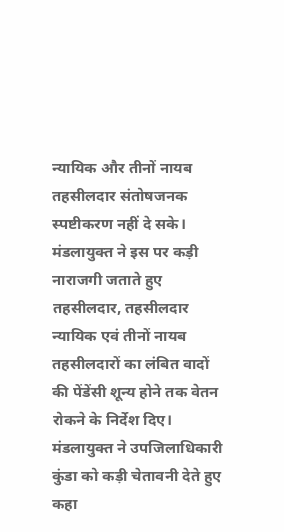न्यायिक और तीनों नायब तहसीलदार संतोषजनक स्पष्टीकरण नहीं दे सके। मंडलायुक्त ने इस पर कड़ी नाराजगी जताते हुए तहसीलदार, तहसीलदार न्यायिक एवं तीनों नायब तहसीलदारों का लंबित वादों की पेंडेंसी शून्य होने तक वेतन रोकने के निर्देश दिए।
मंडलायुक्त ने उपजिलाधिकारी कुंडा को कड़ी चेतावनी देते हुए कहा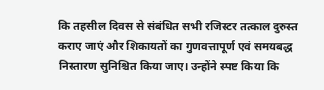कि तहसील दिवस से संबंधित सभी रजिस्टर तत्काल दुरुस्त कराए जाएं और शिकायतों का गुणवत्तापूर्ण एवं समयबद्ध निस्तारण सुनिश्चित किया जाए। उन्होंने स्पष्ट किया कि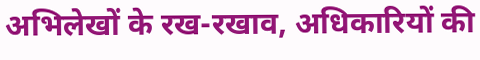अभिलेखों के रख-रखाव, अधिकारियों की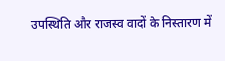उपस्थिति और राजस्व वादों के निस्तारण में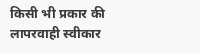किसी भी प्रकार की लापरवाही स्वीकार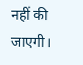नहीं की जाएगी।